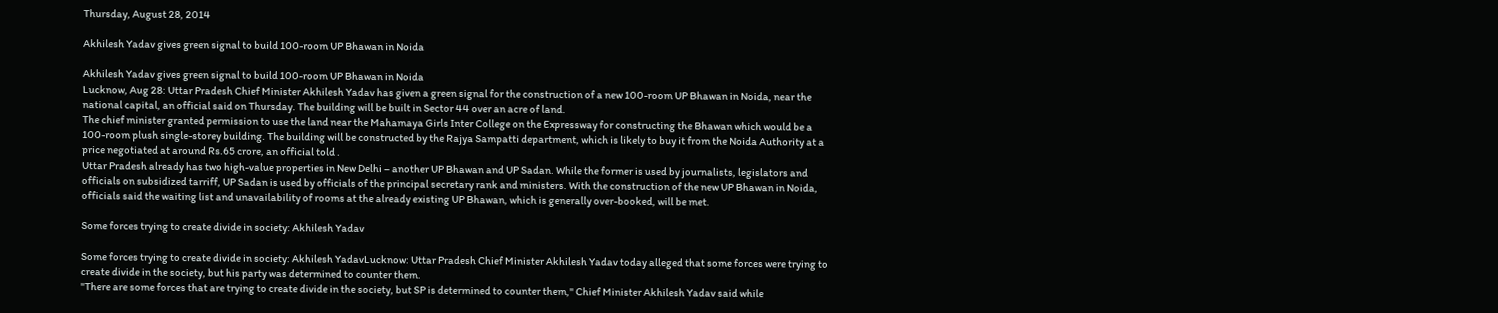Thursday, August 28, 2014

Akhilesh Yadav gives green signal to build 100-room UP Bhawan in Noida

Akhilesh Yadav gives green signal to build 100-room UP Bhawan in Noida
Lucknow, Aug 28: Uttar Pradesh Chief Minister Akhilesh Yadav has given a green signal for the construction of a new 100-room UP Bhawan in Noida, near the national capital, an official said on Thursday. The building will be built in Sector 44 over an acre of land.
The chief minister granted permission to use the land near the Mahamaya Girls Inter College on the Expressway for constructing the Bhawan which would be a 100-room plush single-storey building. The building will be constructed by the Rajya Sampatti department, which is likely to buy it from the Noida Authority at a price negotiated at around Rs.65 crore, an official told .
Uttar Pradesh already has two high-value properties in New Delhi – another UP Bhawan and UP Sadan. While the former is used by journalists, legislators and officials on subsidized tarriff, UP Sadan is used by officials of the principal secretary rank and ministers. With the construction of the new UP Bhawan in Noida, officials said the waiting list and unavailability of rooms at the already existing UP Bhawan, which is generally over-booked, will be met.

Some forces trying to create divide in society: Akhilesh Yadav

Some forces trying to create divide in society: Akhilesh YadavLucknow: Uttar Pradesh Chief Minister Akhilesh Yadav today alleged that some forces were trying to create divide in the society, but his party was determined to counter them.
"There are some forces that are trying to create divide in the society, but SP is determined to counter them," Chief Minister Akhilesh Yadav said while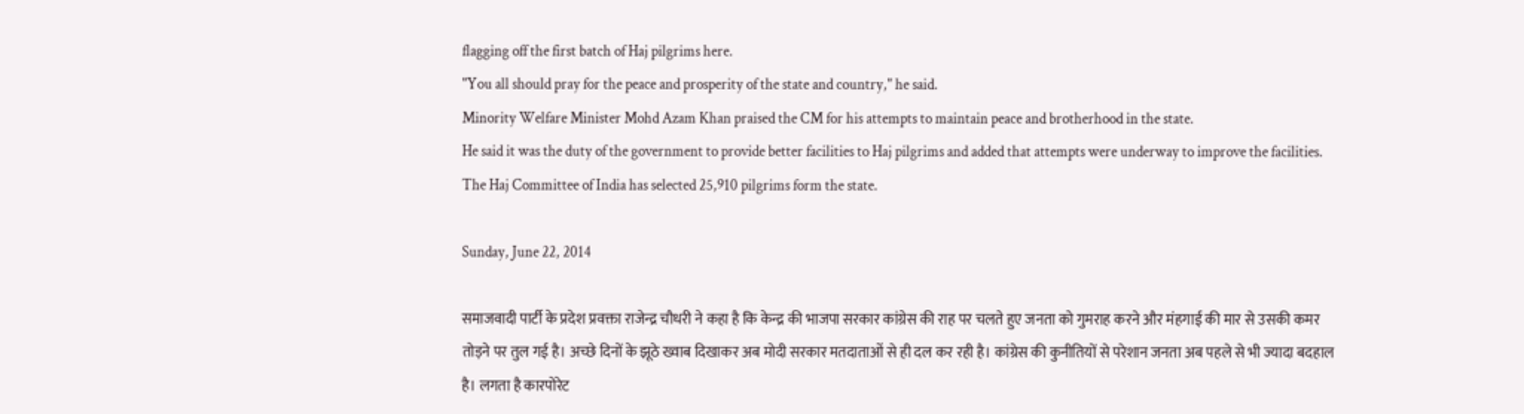flagging off the first batch of Haj pilgrims here.
"You all should pray for the peace and prosperity of the state and country," he said.
Minority Welfare Minister Mohd Azam Khan praised the CM for his attempts to maintain peace and brotherhood in the state.
He said it was the duty of the government to provide better facilities to Haj pilgrims and added that attempts were underway to improve the facilities.
The Haj Committee of India has selected 25,910 pilgrims form the state.

Sunday, June 22, 2014

समाजवादी पार्टी के प्रदेश प्रवक्ता राजेन्द्र चौधरी ने कहा है कि केन्द्र की भाजपा सरकार कांग्रेस की राह पर चलते हुए जनता को गुमराह करने और मंहगाई की मार से उसकी कमर तोड़ने पर तुल गई है। अच्छे दिनों के झूठे ख्वाब दिखाकर अब मोदी सरकार मतदाताओं से ही दल कर रही है। कांग्रेस की कुनीतियों से परेशान जनता अब पहले से भी ज्यादा बदहाल है। लगता है कारपोरेट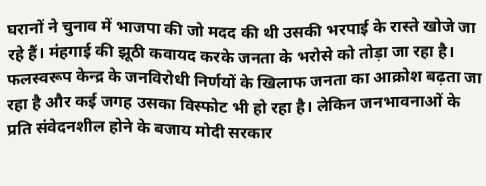घरानों ने चुनाव में भाजपा की जो मदद की थी उसकी भरपाई के रास्ते खोजे जा रहे हैं। मंहगाई की झूठी कवायद करके जनता के भरोसे को तोड़ा जा रहा है। फलस्वरूप केन्द्र के जनविरोधी निर्णयों के खिलाफ जनता का आक्रोश बढ़ता जा रहा है और कई जगह उसका विस्फोट भी हो रहा है। लेकिन जनभावनाओं के प्रति संवेदनशील होने के बजाय मोदी सरकार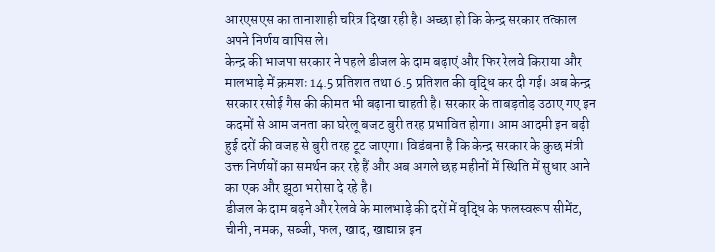आरएसएस का तानाशाही चरित्र दिखा रही है। अच्छा हो कि केन्द्र सरकार तत्काल अपने निर्णय वापिस ले।
केन्द्र की भाजपा सरकार ने पहले डीजल के दाम बढ़ाएं और फिर रेलवे किराया और मालभाड़े में क्रमशः 14.5 प्रतिशत तथा 6.5 प्रतिशत की वृद्धि कर दी गई। अब केन्द्र सरकार रसोई गैस की कीमत भी बढ़ाना चाहती है। सरकार के ताबड़तोड़ उठाए गए इन कदमों से आम जनता का घरेलू बजट बुरी तरह प्रभावित होगा। आम आदमी इन बढ़ी हुई दरों की वजह से बुरी तरह टूट जाएगा। विडंबना है कि केन्द्र सरकार के कुछ मंत्री उक्त निर्णयों का समर्थन कर रहे हैं और अब अगले छह महीनों में स्थिति में सुधार आने का एक और झूठा भरोसा दे रहे है।
डीजल के दाम बढ़ने और रेलवे के मालभाड़े की दरों में वृद्धि के फलस्वरूप सीमेंट, चीनी, नमक, सब्जी, फल, खाद, खाद्यान्न इन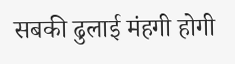सबकी ढुलाई मंहगी होगी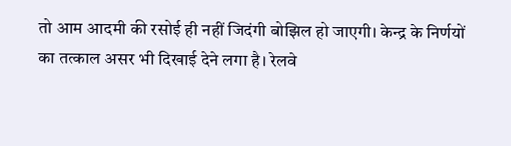तो आम आदमी की रसोई ही नहीं जिदंगी बोझिल हो जाएगी। केन्द्र के निर्णयों का तत्काल असर भी दिखाई देने लगा है। रेलवे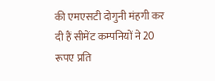की एमएसटी दोगुनी मंहगी कर दी हैं सीमेंट कम्पनियों ने 20 रूपए प्रति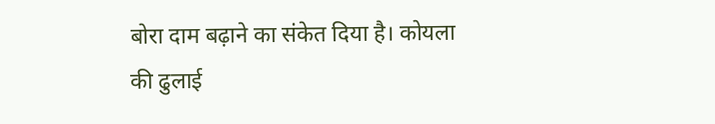बोरा दाम बढ़ाने का संकेत दिया है। कोयला की ढुलाई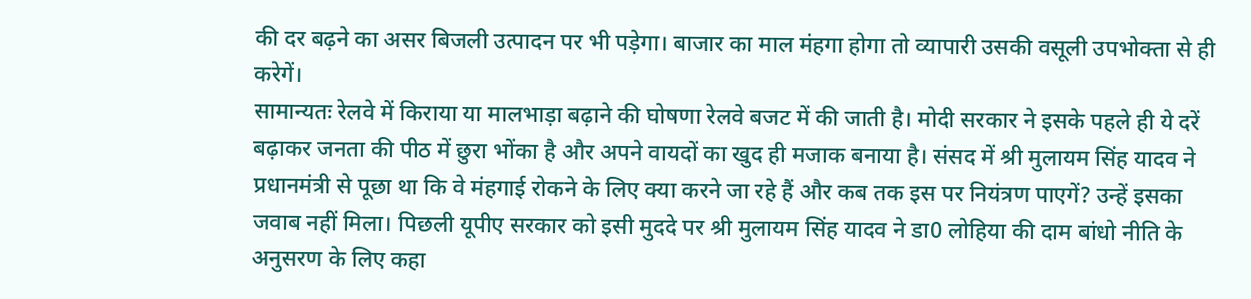की दर बढ़ने का असर बिजली उत्पादन पर भी पड़ेगा। बाजार का माल मंहगा होगा तो व्यापारी उसकी वसूली उपभोक्ता से ही करेगें।
सामान्यतः रेलवे में किराया या मालभाड़ा बढ़ाने की घोषणा रेलवे बजट में की जाती है। मोदी सरकार ने इसके पहले ही ये दरें बढ़ाकर जनता की पीठ में छुरा भोंका है और अपने वायदों का खुद ही मजाक बनाया है। संसद में श्री मुलायम सिंह यादव ने प्रधानमंत्री से पूछा था कि वे मंहगाई रोकने के लिए क्या करने जा रहे हैं और कब तक इस पर नियंत्रण पाएगें? उन्हें इसका जवाब नहीं मिला। पिछली यूपीए सरकार को इसी मुददे पर श्री मुलायम सिंह यादव ने डा0 लोहिया की दाम बांधो नीति के अनुसरण के लिए कहा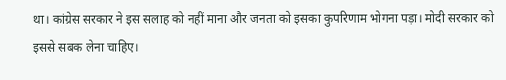था। कांग्रेस सरकार ने इस सलाह को नहीं माना और जनता को इसका कुपरिणाम भोगना पड़ा। मोदी सरकार को इससे सबक लेना चाहिए।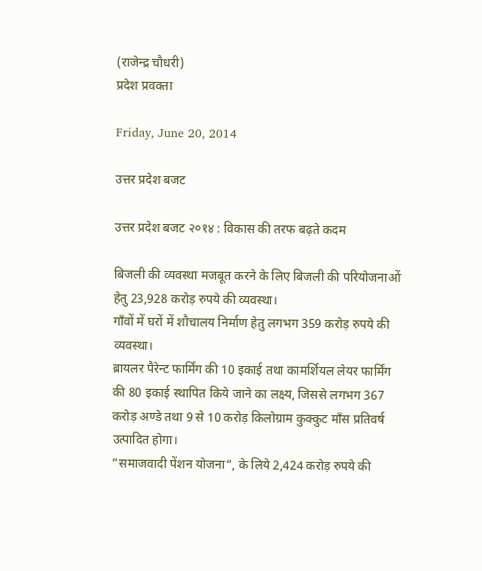(राजेन्द्र चौधरी)
प्रदेश प्रवक्ता

Friday, June 20, 2014

उत्तर प्रदेश बजट

उत्तर प्रदेश बजट २०१४ : विकास की तरफ बढ़ते कदम

बिजली की व्यवस्था मजबूत करने के लिए बिजली की परियोजनाओं हेतु 23,928 करोड़ रुपये की व्यवस्था।
गाँवों में घरों में शौचालय निर्माण हेतु लगभग 359 करोड़ रुपये की व्यवस्था।
ब्रायलर पैरेन्ट फार्मिंग की 10 इकाई तथा कामर्शियल लेयर फार्मिंग की 80 इकाई स्थापित किये जाने का लक्ष्य, जिससे लगभग 367 करोड़ अण्डे तथा 9 से 10 करोड़ किलोग्राम कुक्कुट माँस प्रतिवर्ष उत्पादित होगा।
”समाजवादी पेंशन योजना“, के लिये 2,424 करोड़ रुपये की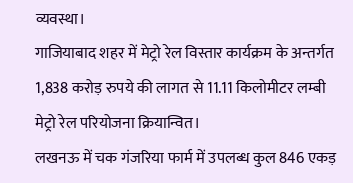व्यवस्था।
गाजियाबाद शहर में मेट्रो रेल विस्तार कार्यक्रम के अन्तर्गत 1,838 करोड़ रुपये की लागत से 11.11 किलोमीटर लम्बी मेट्रो रेल परियोजना क्रियान्वित।
लखनऊ में चक गंजरिया फार्म में उपलब्ध कुल 846 एकड़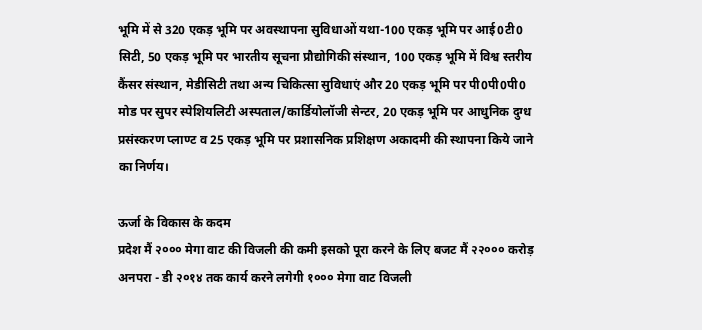भूमि में से 320 एकड़ भूमि पर अवस्थापना सुविधाओं यथा-100 एकड़ भूमि पर आई0टी0 सिटी, 50 एकड़ भूमि पर भारतीय सूचना प्रौद्योगिकी संस्थान, 100 एकड़ भूमि में विश्व स्तरीय कैंसर संस्थान, मेडीसिटी तथा अन्य चिकित्सा सुविधाएं और 20 एकड़ भूमि पर पी0पी0पी0 मोड पर सुपर स्पेशियलिटी अस्पताल/कार्डियोलॉजी सेन्टर, 20 एकड़ भूमि पर आधुनिक दुग्ध प्रसंस्करण प्लाण्ट व 25 एकड़ भूमि पर प्रशासनिक प्रशिक्षण अकादमी की स्थापना किये जाने का निर्णय।

ऊर्जा के विकास के कदम
प्रदेश मैं २००० मेगा वाट की विजली की कमी इसको पूरा करने के लिए बजट मैं २२००० करोड़
अनपरा - डी २०१४ तक कार्य करने लगेगी १००० मेगा वाट विजली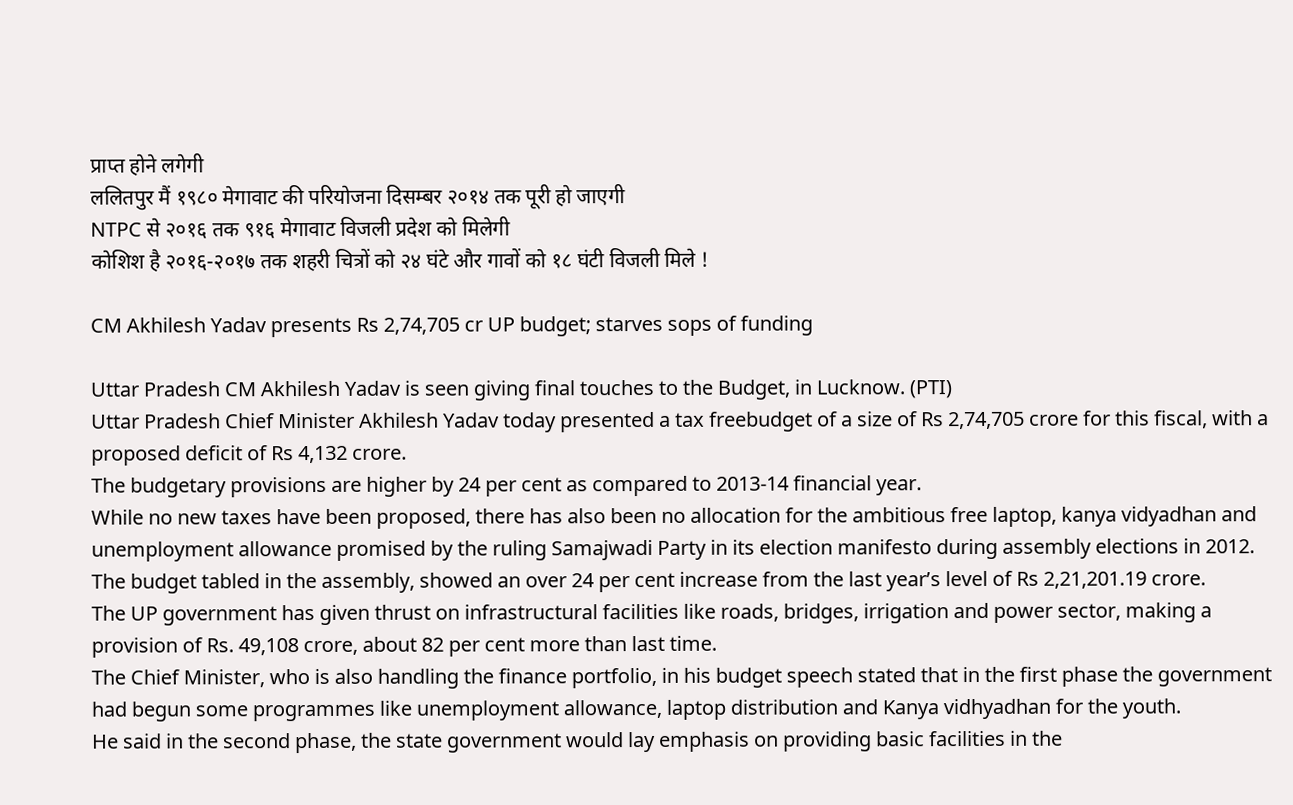प्राप्त होने लगेगी
ललितपुर मैं १९८० मेगावाट की परियोजना दिसम्बर २०१४ तक पूरी हो जाएगी
NTPC से २०१६ तक ९१६ मेगावाट विजली प्रदेश को मिलेगी
कोशिश है २०१६-२०१७ तक शहरी चित्रों को २४ घंटे और गावों को १८ घंटी विजली मिले !

CM Akhilesh Yadav presents Rs 2,74,705 cr UP budget; starves sops of funding

Uttar Pradesh CM Akhilesh Yadav is seen giving final touches to the Budget, in Lucknow. (PTI)
Uttar Pradesh Chief Minister Akhilesh Yadav today presented a tax freebudget of a size of Rs 2,74,705 crore for this fiscal, with a proposed deficit of Rs 4,132 crore.
The budgetary provisions are higher by 24 per cent as compared to 2013-14 financial year.
While no new taxes have been proposed, there has also been no allocation for the ambitious free laptop, kanya vidyadhan and unemployment allowance promised by the ruling Samajwadi Party in its election manifesto during assembly elections in 2012.
The budget tabled in the assembly, showed an over 24 per cent increase from the last year’s level of Rs 2,21,201.19 crore.
The UP government has given thrust on infrastructural facilities like roads, bridges, irrigation and power sector, making a provision of Rs. 49,108 crore, about 82 per cent more than last time.
The Chief Minister, who is also handling the finance portfolio, in his budget speech stated that in the first phase the government had begun some programmes like unemployment allowance, laptop distribution and Kanya vidhyadhan for the youth.
He said in the second phase, the state government would lay emphasis on providing basic facilities in the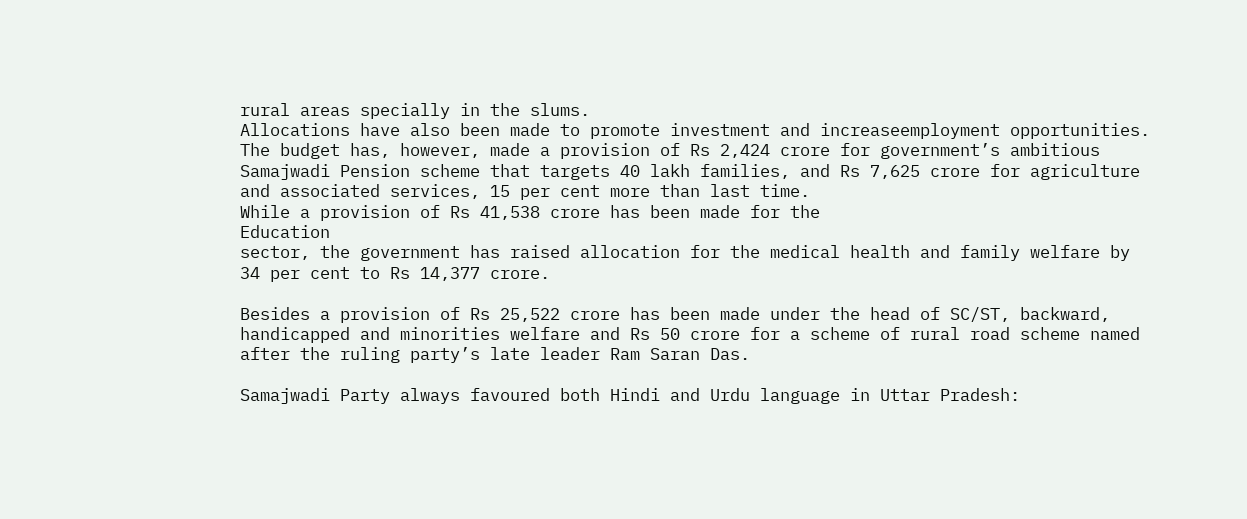rural areas specially in the slums.
Allocations have also been made to promote investment and increaseemployment opportunities.
The budget has, however, made a provision of Rs 2,424 crore for government’s ambitious Samajwadi Pension scheme that targets 40 lakh families, and Rs 7,625 crore for agriculture and associated services, 15 per cent more than last time.
While a provision of Rs 41,538 crore has been made for the
Education
sector, the government has raised allocation for the medical health and family welfare by 34 per cent to Rs 14,377 crore.

Besides a provision of Rs 25,522 crore has been made under the head of SC/ST, backward, handicapped and minorities welfare and Rs 50 crore for a scheme of rural road scheme named after the ruling party’s late leader Ram Saran Das.

Samajwadi Party always favoured both Hindi and Urdu language in Uttar Pradesh: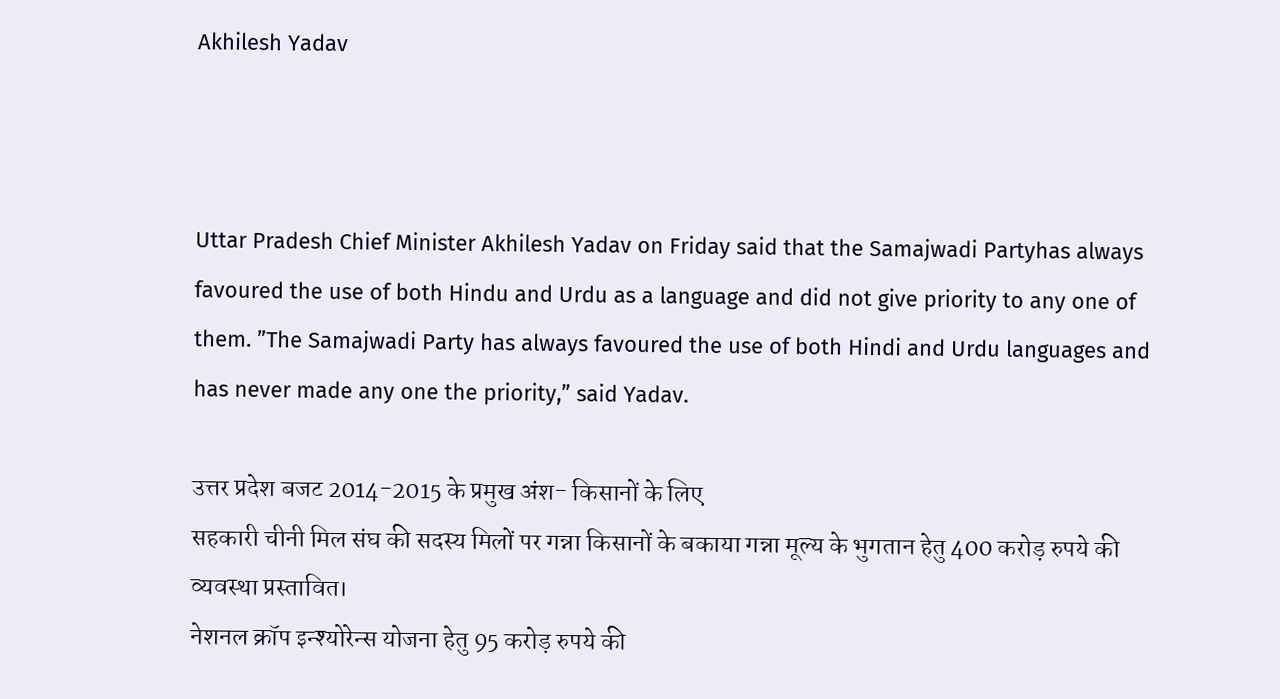Akhilesh Yadav



Uttar Pradesh Chief Minister Akhilesh Yadav on Friday said that the Samajwadi Partyhas always favoured the use of both Hindu and Urdu as a language and did not give priority to any one of them. ”The Samajwadi Party has always favoured the use of both Hindi and Urdu languages and has never made any one the priority,” said Yadav.

उत्तर प्रदेश बजट 2014-2015 के प्रमुख अंश- किसानों के लिए
सहकारी चीनी मिल संघ की सदस्य मिलों पर गन्ना किसानों के बकाया गन्ना मूल्य के भुगतान हेतु 400 करोड़ रुपये की व्यवस्था प्रस्तावित।
नेशनल क्रॉप इन्श्योरेन्स योजना हेतु 95 करोड़ रुपये की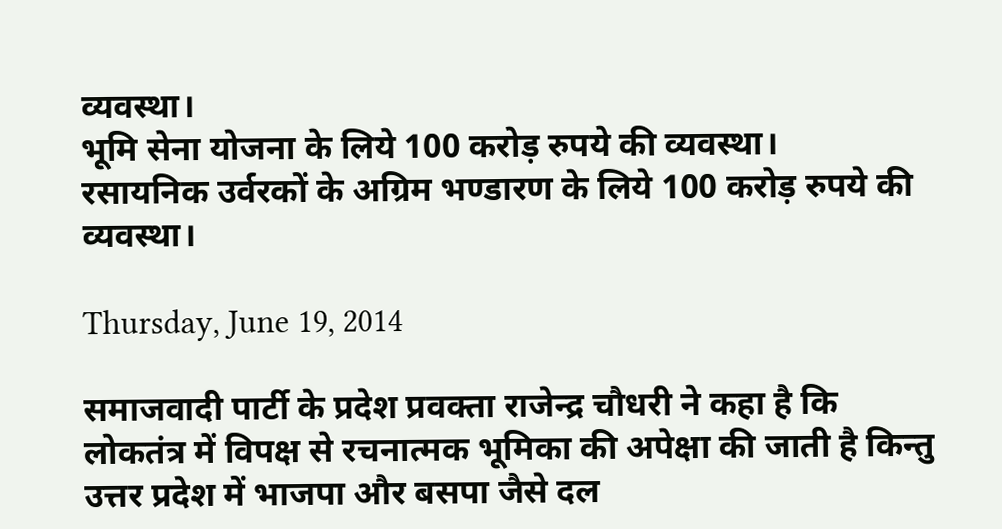व्यवस्था।
भूमि सेना योजना के लिये 100 करोड़ रुपये की व्यवस्था।
रसायनिक उर्वरकों के अग्रिम भण्डारण के लिये 100 करोड़ रुपये की व्यवस्था।

Thursday, June 19, 2014

समाजवादी पार्टी के प्रदेश प्रवक्ता राजेन्द्र चौधरी ने कहा है कि लोकतंत्र में विपक्ष से रचनात्मक भूमिका की अपेक्षा की जाती है किन्तु उत्तर प्रदेश में भाजपा और बसपा जैसे दल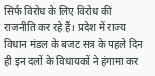सिर्फ विरोध के लिए विरोध की राजनीति कर रहे हैं। प्रदेश में राज्य विधान मंडल के बजट सत्र के पहले दिन ही इन दलों के विधायकों ने हंगामा कर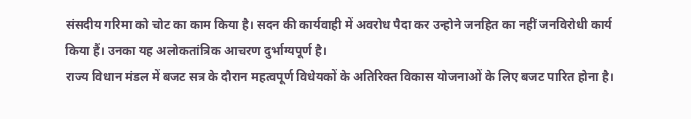संसदीय गरिमा को चोट का काम किया है। सदन की कार्यवाही में अवरोध पैदा कर उन्होने जनहित का नहीं जनविरोधी कार्य किया हैं। उनका यह अलोकतांत्रिक आचरण दुर्भाग्यपूर्ण है।
राज्य विधान मंडल में बजट सत्र के दौरान महत्वपूर्ण विधेयकों के अतिरिक्त विकास योजनाओं के लिए बजट पारित होना है।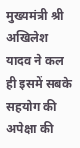मुख्यमंत्री श्री अखिलेश यादव ने कल ही इसमें सबके सहयोग की अपेक्षा की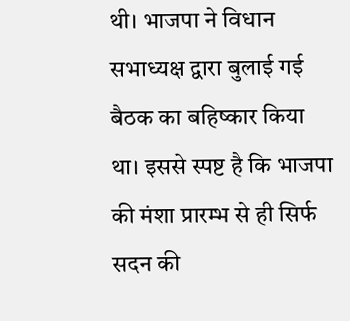थी। भाजपा ने विधान सभाध्यक्ष द्वारा बुलाई गई बैठक का बहिष्कार किया था। इससे स्पष्ट है कि भाजपा की मंशा प्रारम्भ से ही सिर्फ सदन की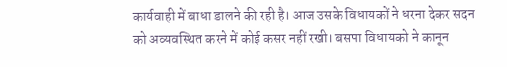कार्यवाही में बाधा डालने की रही है। आज उसके विधायकों ने धरना देकर सदन को अव्यवस्थित करने में कोई कसर नहीं रखी। बसपा विधायको ने कानून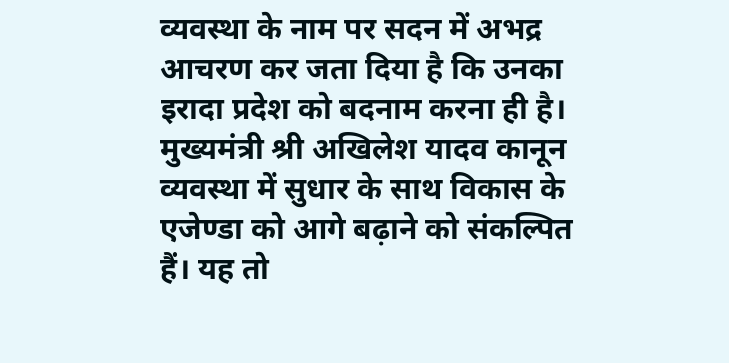व्यवस्था के नाम पर सदन में अभद्र आचरण कर जता दिया है कि उनका इरादा प्रदेश को बदनाम करना ही है।
मुख्यमंत्री श्री अखिलेश यादव कानून व्यवस्था में सुधार के साथ विकास के एजेण्डा को आगे बढ़ाने को संकल्पित हैं। यह तो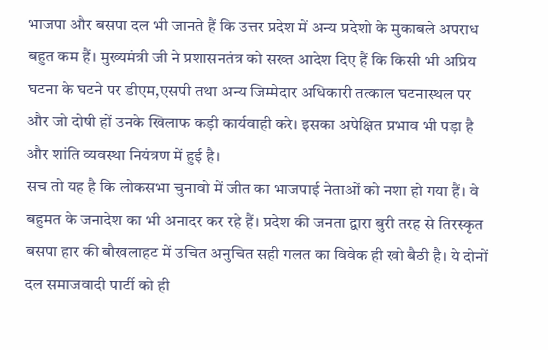भाजपा और बसपा दल भी जानते हैं कि उत्तर प्रदेश में अन्य प्रदेशो के मुकाबले अपराध बहुत कम हैं। मुख्यमंत्री जी ने प्रशासनतंत्र को सख्त आदेश दिए हैं कि किसी भी अप्रिय घटना के घटने पर डीएम,एसपी तथा अन्य जिम्मेदार अधिकारी तत्काल घटनास्थल पर और जो दोषी हों उनके खिलाफ कड़ी कार्यवाही करे। इसका अपेक्षित प्रभाव भी पड़ा है और शांति व्यवस्था नियंत्रण में हुई है।
सच तो यह है कि लोकसभा चुनावो में जीत का भाजपाई नेताओं को नशा हो गया हैं। वे बहुमत के जनादेश का भी अनादर कर रहे हैं। प्रदेश की जनता द्वारा बुरी तरह से तिरस्कृत बसपा हार की बौखलाहट में उचित अनुचित सही गलत का विवेक ही खो बैठी है। ये दोनों दल समाजवादी पार्टी को ही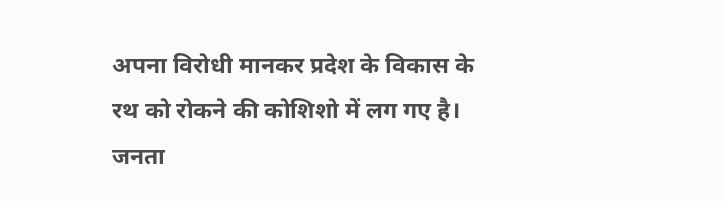अपना विरोधी मानकर प्रदेश के विकास के रथ को रोकने की कोशिशो में लग गए है। जनता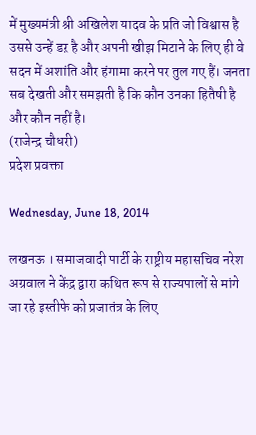में मुख्यमंत्री श्री अखिलेश यादव के प्रति जो विश्वास है उससे उन्हें डऱ है और अपनी खीझ मिटाने के लिए ही वे सदन में अशांति और हंगामा करने पर तुल गए हैं। जनता सब देखती और समझती है कि कौन उनका हितैषी है और कौन नहीं है।
(राजेन्द्र चौधरी)
प्रदेश प्रवक्ता

Wednesday, June 18, 2014

लखनऊ । समाजवादी पार्टी के राष्ट्रीय महासचिव नरेश अग्रवाल ने केंद्र द्वारा कथित रूप से राज्यपालों से मांगे जा रहे इस्तीफे को प्रजातंत्र के लिए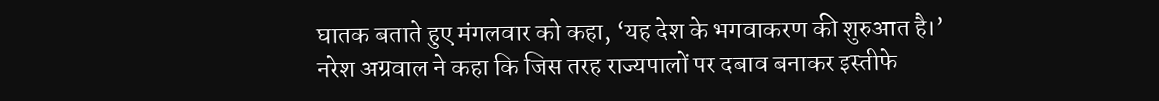घातक बताते हुए मंगलवार को कहा, ‘यह देश के भगवाकरण की शुरुआत है।’
नरेश अग्रवाल ने कहा कि जिस तरह राज्यपालों पर दबाव बनाकर इस्तीफे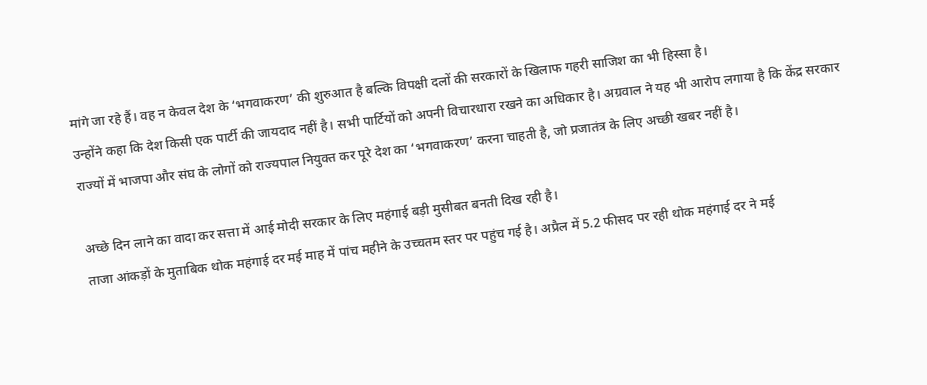मांगे जा रहे हैं। वह न केवल देश के ‘भगवाकरण’ की शुरुआत है बल्कि विपक्षी दलों की सरकारों के खिलाफ गहरी साजिश का भी हिस्सा है।
उन्होंने कहा कि देश किसी एक पार्टी की जायदाद नहीं है। सभी पार्टियों को अपनी विचारधारा रखने का अधिकार है। अग्रवाल ने यह भी आरोप लगाया है कि केंद्र सरकार राज्यों में भाजपा और संघ के लोगों को राज्यपाल नियुक्त कर पूरे देश का ‘भगवाकरण’ करना चाहती है, जो प्रजातंत्र के लिए अच्छी खबर नहीं है।

अच्छे दिन लाने का वादा कर सत्ता में आई मोदी सरकार के लिए महंगाई बड़ी मुसीबत बनती दिख रही है।
ताजा आंकड़ों के मुताबिक थोक महंगाई दर मई माह में पांच महीने के उच्चतम स्तर पर पहुंच गई है। अप्रैल में 5.2 फीसद पर रही थोक महंगाई दर ने मई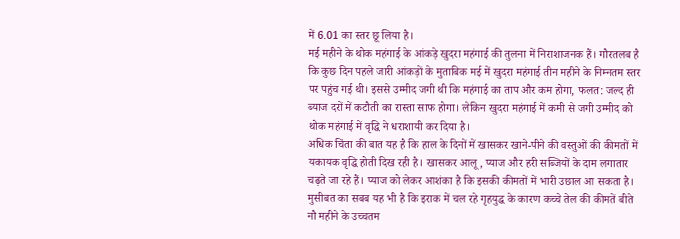में 6.01 का स्तर छू लिया है।
मई महीने के थोक महंगाई के आंकड़े खुदरा महंगाई की तुलना में निराशाजनक हैं। गौरतलब है कि कुछ दिन पहले जारी आंकड़ों के मुताबिक मई में खुदरा महंगाई तीन महीने के निम्नतम स्तर पर पहुंच गई थी। इससे उम्मीद जगी थी कि महंगाई का ताप और कम होगा, फलत: जल्द ही ब्याज दरों में कटौती का रास्ता साफ होगा। लेकिन खुदरा महंगाई में कमी से जगी उम्मीद को थोक महंगाई में वृद्धि ने धराशायी कर दिया है।
अधिक चिंता की बात यह है कि हाल के दिनों में खासकर खाने-पीने की वस्तुओं की कीमतों में यकायक वृद्धि होती दिख रही है। खासकर आलू, प्याज और हरी सब्जियों के दाम लगातार चढ़ते जा रहे हैं। प्याज को लेकर आशंका है कि इसकी कीमतों में भारी उछाल आ सकता है।
मुसीबत का सबब यह भी है कि इराक में चल रहे गृहयुद्ध के कारण कच्चे तेल की कीमतें बीते नौ महीने के उच्चतम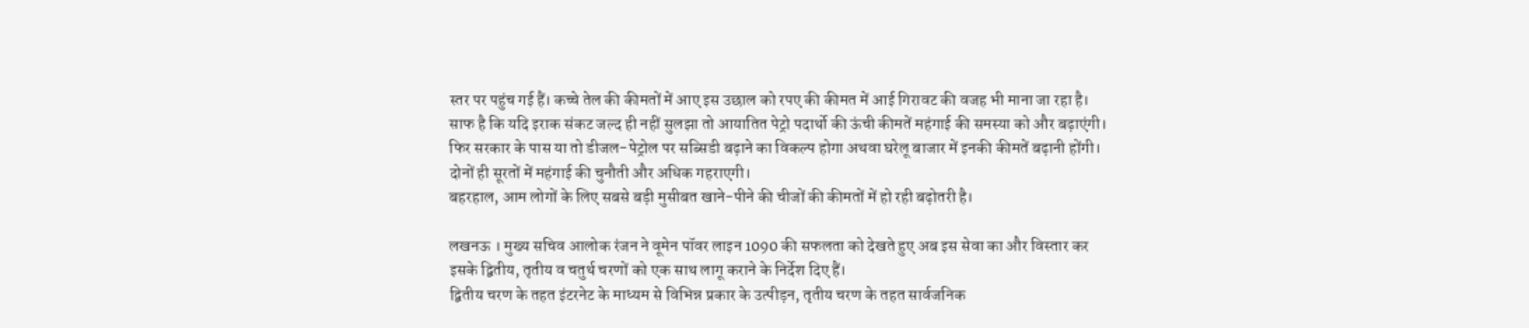स्तर पर पहुंच गई हैं। कच्चे तेल की कीमतों में आए इस उछाल को रपए की कीमत में आई गिरावट की वजह भी माना जा रहा है।
साफ है कि यदि इराक संकट जल्द ही नहीं सुलझा तो आयातित पेट्रो पदार्थो की ऊंची कीमतें महंगाई की समस्या को और बढ़ाएंगी। फिर सरकार के पास या तो डीजल-पेट्रोल पर सब्सिडी बढ़ाने का विकल्प होगा अथवा घरेलू बाजार में इनकी कीमतें बढ़ानी होंगी। दोनों ही सूरतों में महंगाई की चुनौती और अधिक गहराएगी।
बहरहाल, आम लोगों के लिए सबसे बड़ी मुसीबत खाने-पीने की चीजों की कीमतों में हो रही बढ़ोतरी है।

लखनऊ । मुख्य सचिव आलोक रंजन ने वूमेन पॉवर लाइन 1090 की सफलता को देखते हुए अब इस सेवा का और विस्तार कर इसके द्वितीय, तृतीय व चतुर्थ चरणों को एक साथ लागू कराने के निर्देश दिए हैं।
द्वितीय चरण के तहत इंटरनेट के माध्यम से विभिन्न प्रकार के उत्पीड़न, तृतीय चरण के तहत सार्वजनिक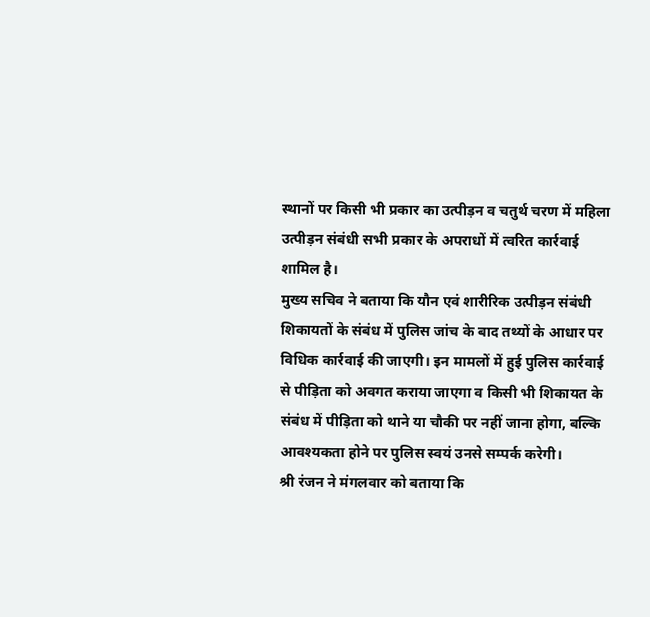स्थानों पर किसी भी प्रकार का उत्पीड़न व चतुर्थ चरण में महिला उत्पीड़न संबंधी सभी प्रकार के अपराधों में त्वरित कार्रवाई शामिल है।
मुख्य सचिव ने बताया कि यौन एवं शारीरिक उत्पीड़न संबंधी शिकायतों के संबंध में पुलिस जांच के बाद तथ्यों के आधार पर विधिक कार्रवाई की जाएगी। इन मामलों में हुई पुलिस कार्रवाई से पीड़िता को अवगत कराया जाएगा व किसी भी शिकायत के संबंध में पीड़िता को थाने या चौकी पर नहीं जाना होगा, बल्कि आवश्यकता होने पर पुलिस स्वयं उनसे सम्पर्क करेगी।
श्री रंजन ने मंगलवार को बताया कि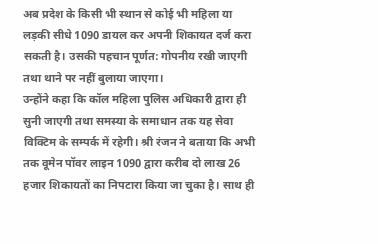अब प्रदेश के किसी भी स्थान से कोई भी महिला या लड़की सीधे 1090 डायल कर अपनी शिकायत दर्ज करा सकती है। उसकी पहचान पूर्णत: गोपनीय रखी जाएगी तथा थाने पर नहीं बुलाया जाएगा।
उन्होंने कहा कि कॉल महिला पुलिस अधिकारी द्वारा ही सुनी जाएगी तथा समस्या के समाधान तक यह सेवा विक्टिम के सम्पर्क में रहेगी। श्री रंजन ने बताया कि अभी तक वूमेन पॉवर लाइन 1090 द्वारा करीब दो लाख 26 हजार शिकायतों का निपटारा किया जा चुका है। साथ ही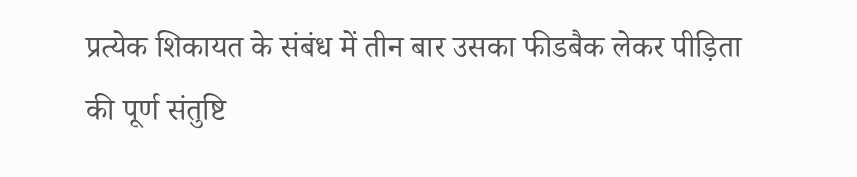प्रत्येक शिकायत के संबंध में तीन बार उसका फीडबैक लेकर पीड़िता की पूर्ण संतुष्टि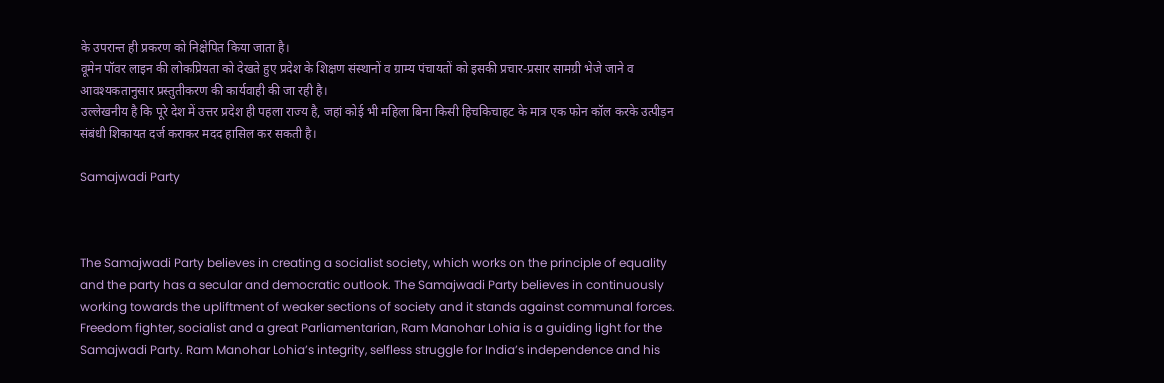के उपरान्त ही प्रकरण को निक्षेपित किया जाता है।
वूमेन पॉवर लाइन की लोकप्रियता को देखते हुए प्रदेश के शिक्षण संस्थानों व ग्राम्य पंचायतों को इसकी प्रचार-प्रसार सामग्री भेजे जाने व आवश्यकतानुसार प्रस्तुतीकरण की कार्यवाही की जा रही है।
उल्लेखनीय है कि पूरे देश में उत्तर प्रदेश ही पहला राज्य है, जहां कोई भी महिला बिना किसी हिचकिचाहट के मात्र एक फोन कॉल करके उत्पीड़न संबंधी शिकायत दर्ज कराकर मदद हासिल कर सकती है।

Samajwadi Party



The Samajwadi Party believes in creating a socialist society, which works on the principle of equality and the party has a secular and democratic outlook. The Samajwadi Party believes in continuously working towards the upliftment of weaker sections of society and it stands against communal forces.
Freedom fighter, socialist and a great Parliamentarian, Ram Manohar Lohia is a guiding light for the Samajwadi Party. Ram Manohar Lohia’s integrity, selfless struggle for India’s independence and his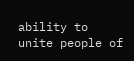ability to unite people of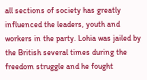all sections of society has greatly influenced the leaders, youth and workers in the party. Lohia was jailed by the British several times during the freedom struggle and he fought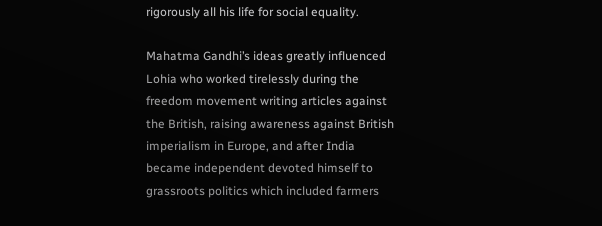rigorously all his life for social equality.

Mahatma Gandhi’s ideas greatly influenced Lohia who worked tirelessly during the freedom movement writing articles against the British, raising awareness against British imperialism in Europe, and after India became independent devoted himself to grassroots politics which included farmers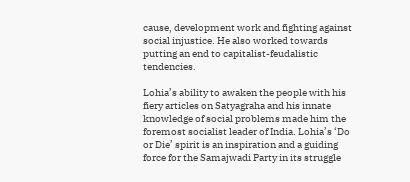cause, development work and fighting against social injustice. He also worked towards putting an end to capitalist-feudalistic tendencies.

Lohia’s ability to awaken the people with his fiery articles on Satyagraha and his innate knowledge of social problems made him the foremost socialist leader of India. Lohia’s ‘Do or Die’ spirit is an inspiration and a guiding force for the Samajwadi Party in its struggle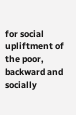for social upliftment of the poor, backward and socially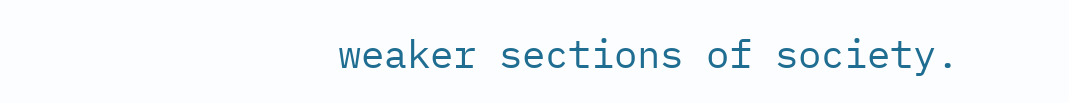weaker sections of society.